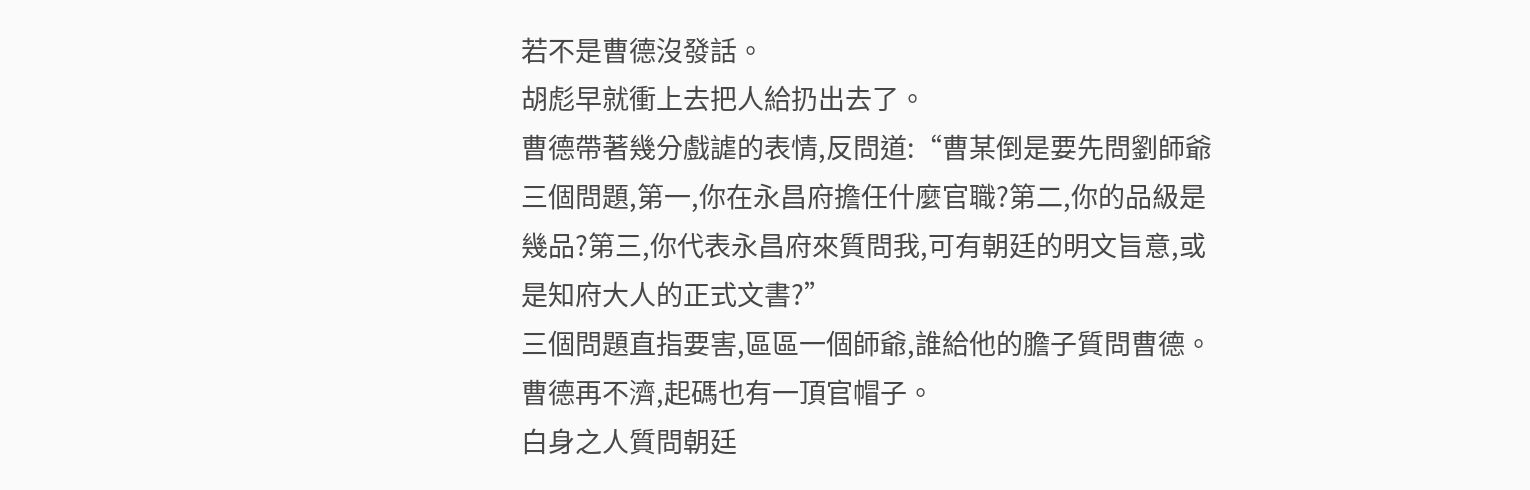若不是曹德沒發話。
胡彪早就衝上去把人給扔出去了。
曹德帶著幾分戲謔的表情,反問道:“曹某倒是要先問劉師爺三個問題,第一,你在永昌府擔任什麼官職?第二,你的品級是幾品?第三,你代表永昌府來質問我,可有朝廷的明文旨意,或是知府大人的正式文書?”
三個問題直指要害,區區一個師爺,誰給他的膽子質問曹德。
曹德再不濟,起碼也有一頂官帽子。
白身之人質問朝廷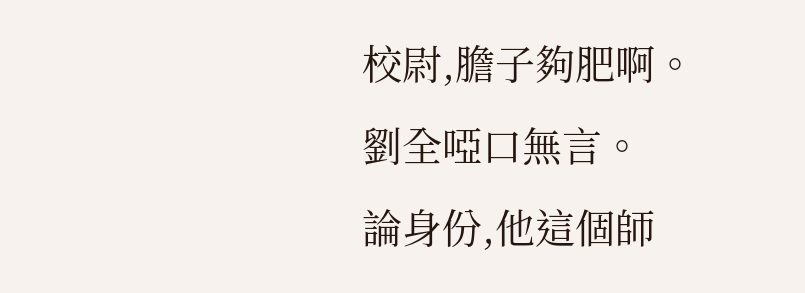校尉,膽子夠肥啊。
劉全啞口無言。
論身份,他這個師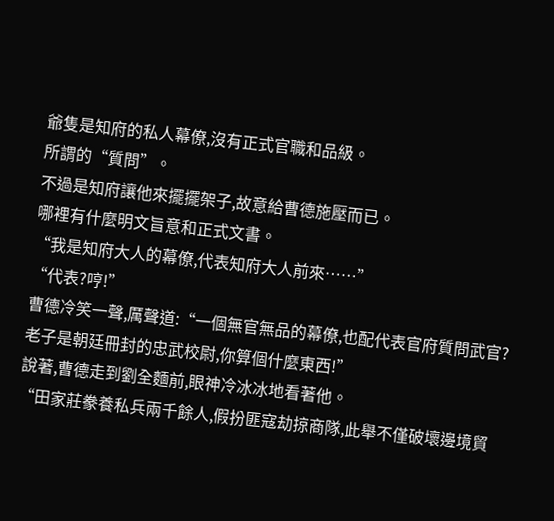爺隻是知府的私人幕僚,沒有正式官職和品級。
所謂的“質問”。
不過是知府讓他來擺擺架子,故意給曹德施壓而已。
哪裡有什麼明文旨意和正式文書。
“我是知府大人的幕僚,代表知府大人前來……”
“代表?哼!”
曹德冷笑一聲,厲聲道:“一個無官無品的幕僚,也配代表官府質問武官?老子是朝廷冊封的忠武校尉,你算個什麼東西!”
說著,曹德走到劉全麵前,眼神冷冰冰地看著他。
“田家莊豢養私兵兩千餘人,假扮匪寇劫掠商隊,此舉不僅破壞邊境貿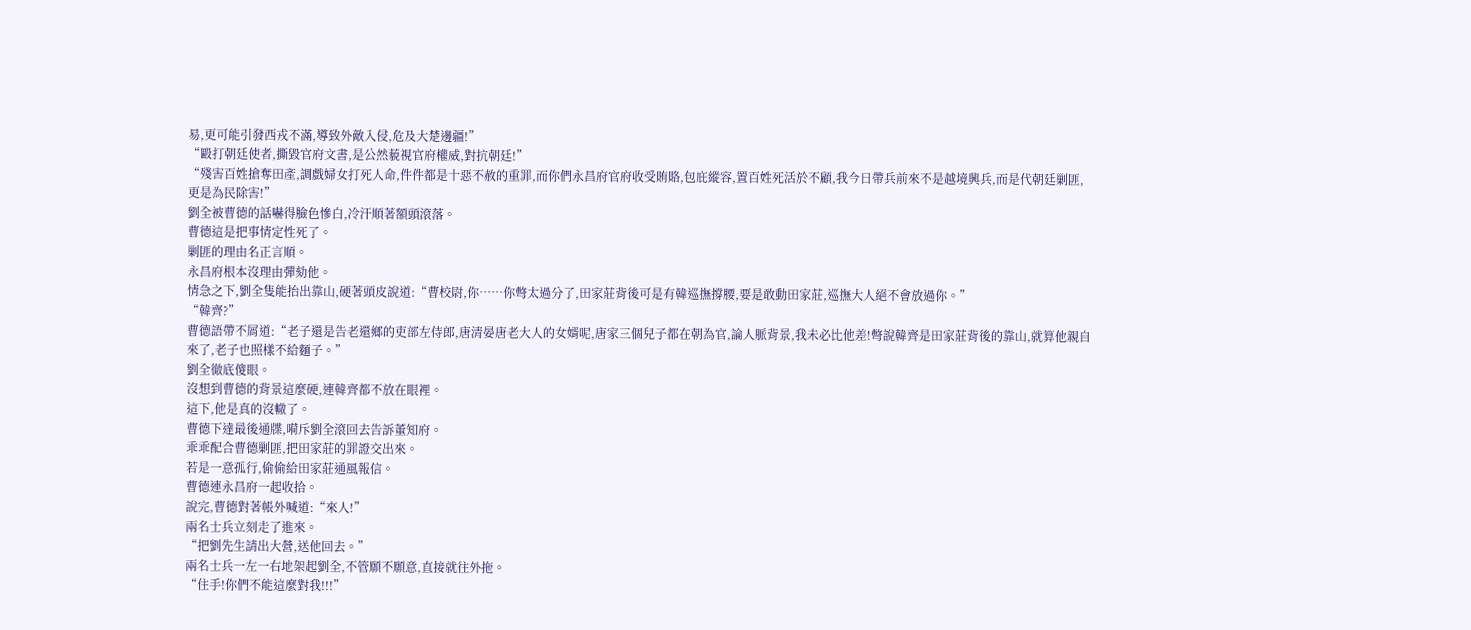易,更可能引發西戎不滿,導致外敵入侵,危及大楚邊疆!”
“毆打朝廷使者,撕毀官府文書,是公然藐視官府權威,對抗朝廷!”
“殘害百姓搶奪田產,調戲婦女打死人命,件件都是十惡不赦的重罪,而你們永昌府官府收受賄賂,包庇縱容,置百姓死活於不顧,我今日帶兵前來不是越境興兵,而是代朝廷剿匪,更是為民除害!”
劉全被曹德的話嚇得臉色慘白,冷汗順著額頭滾落。
曹德這是把事情定性死了。
剿匪的理由名正言順。
永昌府根本沒理由彈劾他。
情急之下,劉全隻能抬出靠山,硬著頭皮說道:“曹校尉,你……你彆太過分了,田家莊背後可是有韓巡撫撐腰,要是敢動田家莊,巡撫大人絕不會放過你。”
“韓齊?”
曹德語帶不屑道:“老子還是告老還鄉的吏部左侍郎,唐清晏唐老大人的女婿呢,唐家三個兒子都在朝為官,論人脈背景,我未必比他差!彆說韓齊是田家莊背後的靠山,就算他親自來了,老子也照樣不給麵子。”
劉全徹底傻眼。
沒想到曹德的背景這麼硬,連韓齊都不放在眼裡。
這下,他是真的沒轍了。
曹德下達最後通牒,嗬斥劉全滾回去告訴董知府。
乖乖配合曹德剿匪,把田家莊的罪證交出來。
若是一意孤行,偷偷給田家莊通風報信。
曹德連永昌府一起收拾。
說完,曹德對著帳外喊道:“來人!”
兩名士兵立刻走了進來。
“把劉先生請出大營,送他回去。”
兩名士兵一左一右地架起劉全,不管願不願意,直接就往外拖。
“住手!你們不能這麼對我!!!”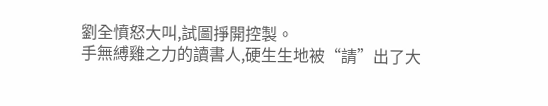劉全憤怒大叫,試圖掙開控製。
手無縛雞之力的讀書人,硬生生地被“請”出了大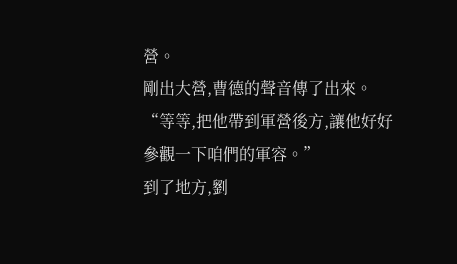營。
剛出大營,曹德的聲音傳了出來。
“等等,把他帶到軍營後方,讓他好好參觀一下咱們的軍容。”
到了地方,劉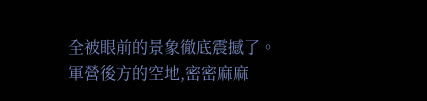全被眼前的景象徹底震撼了。
軍營後方的空地,密密麻麻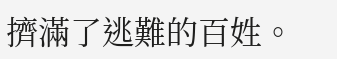擠滿了逃難的百姓。